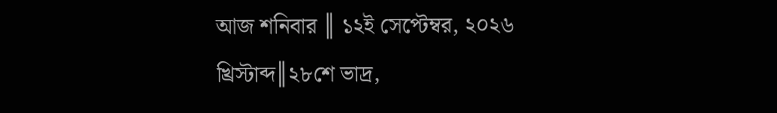আজ শনিবার ║ ১২ই সেপ্টেম্বর, ২০২৬ খ্রিস্টাব্দ║২৮শে ভাদ্র,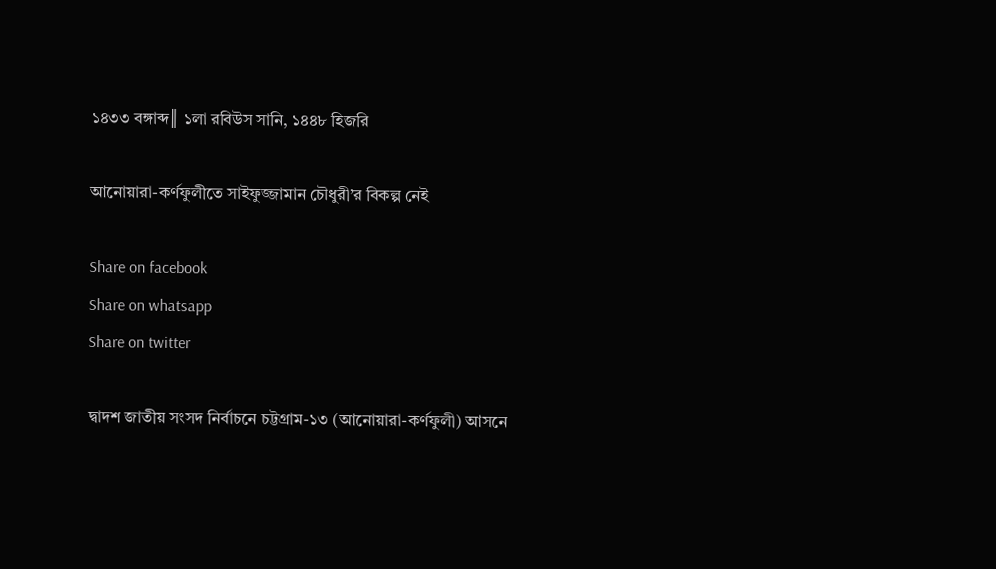১৪৩৩ বঙ্গাব্দ║ ১লা রবিউস সানি, ১৪৪৮ হিজরি

আনোয়ারা-কর্ণফুলীতে সাইফুজ্জামান চৌধুরী’র বিকল্প নেই

Share on facebook
Share on whatsapp
Share on twitter

দ্বাদশ জাতীয় সংসদ নির্বাচনে চট্টগ্রাম-১৩ (আনোয়ারা-কর্ণফুলী) আসনে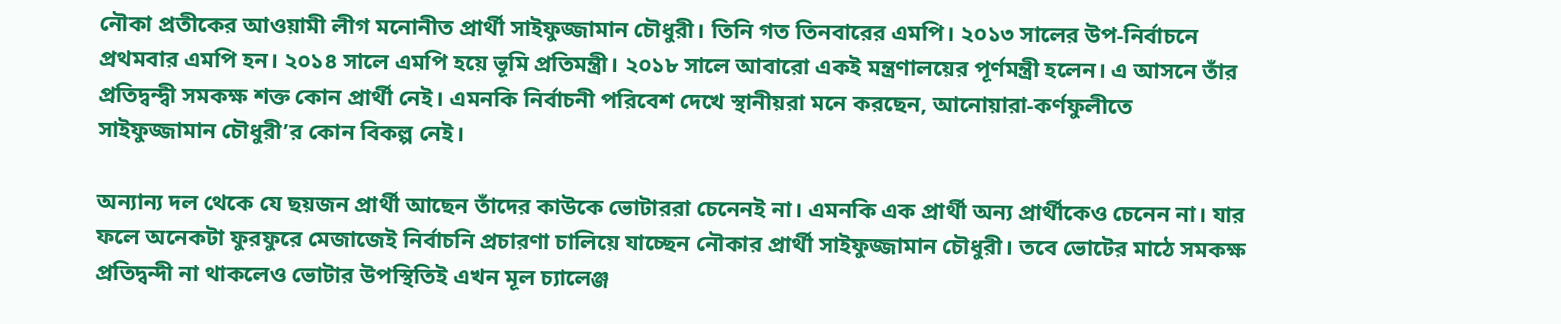নৌকা প্রতীকের আওয়ামী লীগ মনোনীত প্রার্থী সাইফুজ্জামান চৌধুরী। তিনি গত তিনবারের এমপি। ২০১৩ সালের উপ-নির্বাচনে প্রথমবার এমপি হন। ২০১৪ সালে এমপি হয়ে ভূমি প্রতিমন্ত্রী। ২০১৮ সালে আবারো একই মন্ত্রণালয়ের পূর্ণমন্ত্রী হলেন। এ আসনে তাঁর প্রতিদ্বন্দ্বী সমকক্ষ শক্ত কোন প্রার্থী নেই। এমনকি নির্বাচনী পরিবেশ দেখে স্থানীয়রা মনে করছেন, আনোয়ারা-কর্ণফুলীতে সাইফুজ্জামান চৌধুরী’র কোন বিকল্প নেই।

অন্যান্য দল থেকে যে ছয়জন প্রার্থী আছেন তাঁদের কাউকে ভোটাররা চেনেনই না। এমনকি এক প্রার্থী অন্য প্রার্থীকেও চেনেন না। যার ফলে অনেকটা ফুরফুরে মেজাজেই নির্বাচনি প্রচারণা চালিয়ে যাচ্ছেন নৌকার প্রার্থী সাইফুজ্জামান চৌধুরী। তবে ভোটের মাঠে সমকক্ষ প্রতিদ্বন্দী না থাকলেও ভোটার উপস্থিতিই এখন মূল চ্যালেঞ্জ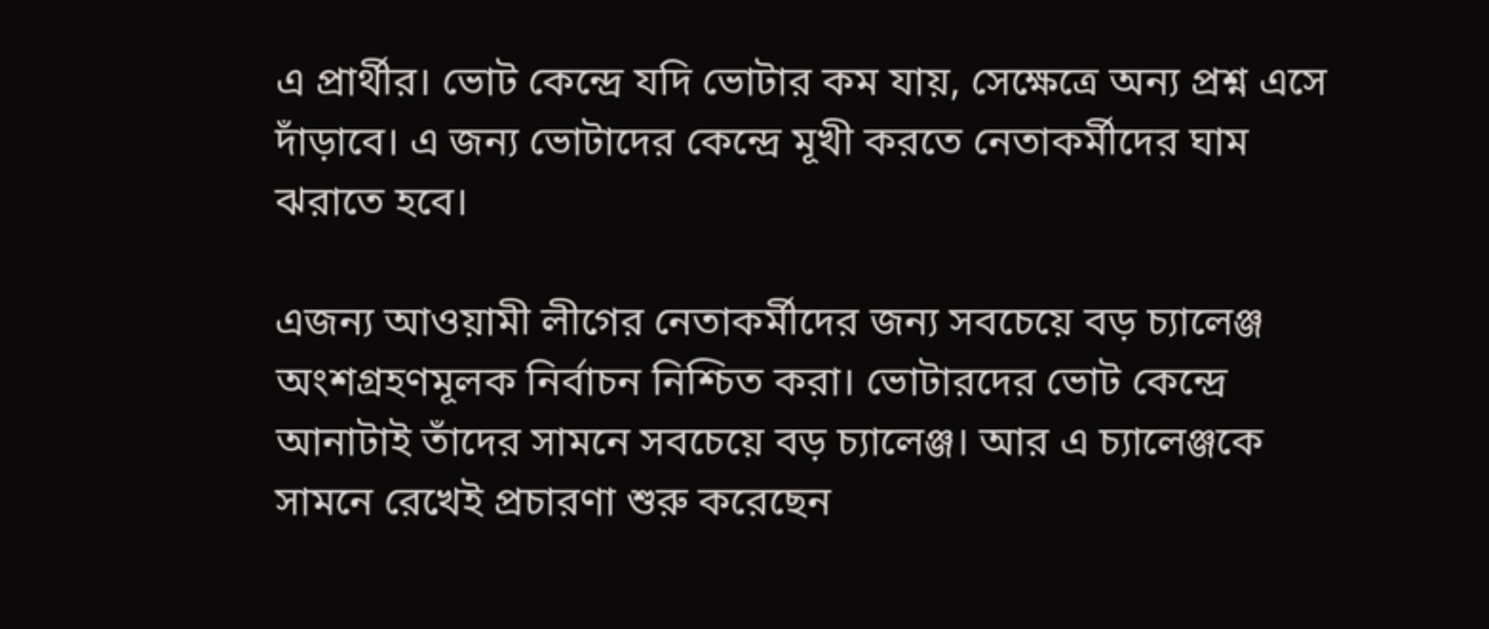এ প্রার্থীর। ভোট কেন্দ্রে যদি ভোটার কম যায়, সেক্ষেত্রে অন্য প্রশ্ন এসে দাঁড়াবে। এ জন্য ভোটাদের কেন্দ্রে মূখী করতে নেতাকর্মীদের ঘাম ঝরাতে হবে।

এজন্য আওয়ামী লীগের নেতাকর্মীদের জন্য সবচেয়ে বড় চ্যালেঞ্জ অংশগ্রহণমূলক নির্বাচন নিশ্চিত করা। ভোটারদের ভোট কেন্দ্রে আনাটাই তাঁদের সামনে সবচেয়ে বড় চ্যালেঞ্জ। আর এ চ্যালেঞ্জকে সামনে রেখেই প্রচারণা শুরু করেছেন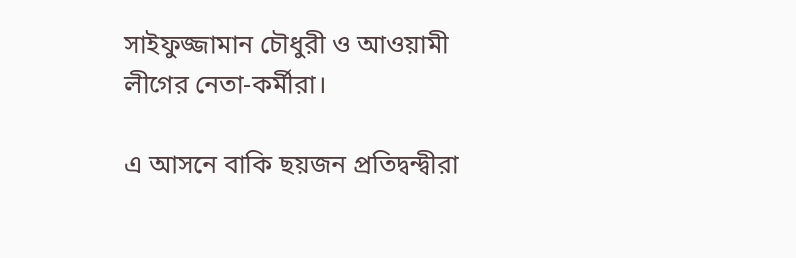সাইফুজ্জামান চৌধুরী ও আওয়ামী লীগের নেতা-কর্মীরা।

এ আসনে বাকি ছয়জন প্রতিদ্বন্দ্বীরা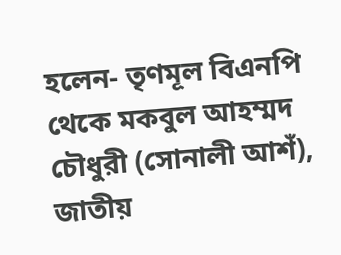হলেন- তৃণমূল বিএনপি থেকে মকবুল আহম্মদ চৌধুরী (সোনালী আশঁ), জাতীয়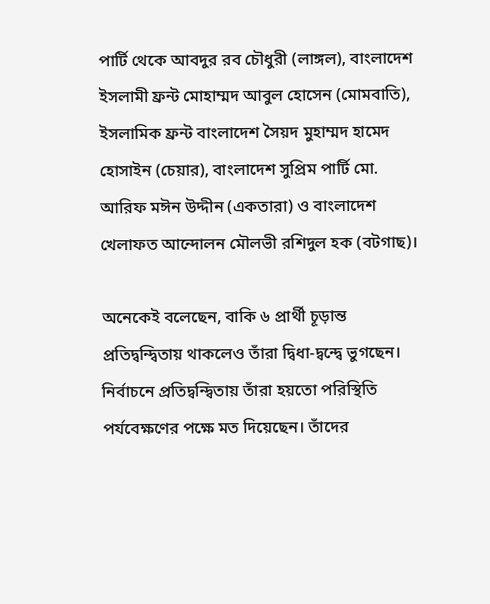পার্টি থেকে আবদুর রব চৌধুরী (লাঙ্গল), বাংলাদেশ ইসলামী ফ্রন্ট মোহাম্মদ আবুল হোসেন (মোমবাতি), ইসলামিক ফ্রন্ট বাংলাদেশ সৈয়দ মুহাম্মদ হামেদ হোসাইন (চেয়ার), বাংলাদেশ সুপ্রিম পার্টি মো. আরিফ মঈন উদ্দীন (একতারা) ও বাংলাদেশ খেলাফত আন্দোলন মৌলভী রশিদুল হক (বটগাছ)।

অনেকেই বলেছেন, বাকি ৬ প্রার্থী চূড়ান্ত প্রতিদ্বন্দ্বিতায় থাকলেও তাঁরা দ্বিধা-দ্বন্দ্বে ভুগছেন। নির্বাচনে প্রতিদ্বন্দ্বিতায় তাঁরা হয়তো পরিস্থিতি পর্যবেক্ষণের পক্ষে মত দিয়েছেন। তাঁদের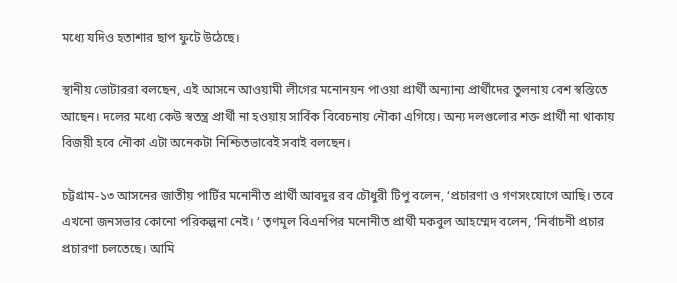মধ্যে যদিও হতাশার ছাপ ফুটে উঠেছে।

স্থানীয় ভোটাররা বলছেন, এই আসনে আওয়ামী লীগের মনোনয়ন পাওয়া প্রার্থী অন্যান্য প্রার্থীদের তুলনায় বেশ স্বস্তিতে আছেন। দলের মধ্যে কেউ স্বতন্ত্র প্রার্থী না হওয়ায় সার্বিক বিবেচনায় নৌকা এগিয়ে। অন্য দলগুলোর শক্ত প্রার্থী না থাকায় বিজয়ী হবে নৌকা এটা অনেকটা নিশ্চিতভাবেই সবাই বলছেন।

চট্টগ্রাম-১৩ আসনের জাতীয় পার্টির মনোনীত প্রার্থী আবদুর রব চৌধুরী টিপু বলেন, ‘প্রচারণা ও গণসংযোগে আছি। তবে এখনো জনসভার কোনো পরিকল্পনা নেই। ‘ তৃণমূল বিএনপির মনোনীত প্রার্থী মকবুল আহম্মেদ বলেন, ‘নির্বাচনী প্রচার প্রচারণা চলতেছে। আমি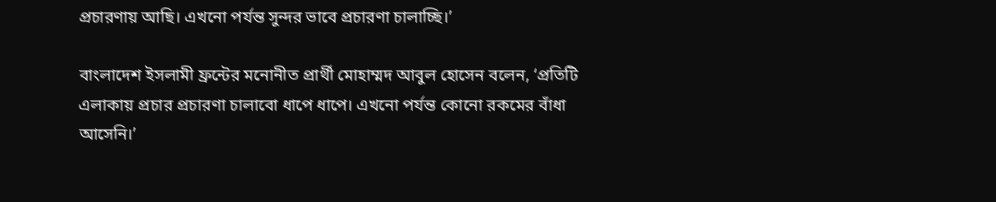প্রচারণায় আছি। এখনো পর্যন্ত সুন্দর ভাবে প্রচারণা চালাচ্ছি।’

বাংলাদেশ ইসলামী ফ্রন্টের মনোনীত প্রার্থী মোহাম্মদ আবুল হোসেন বলেন, ‘প্রতিটি এলাকায় প্রচার প্রচারণা চালাবো ধাপে ধাপে। এখনো পর্যন্ত কোনো রকমের বাঁধা আসেনি।’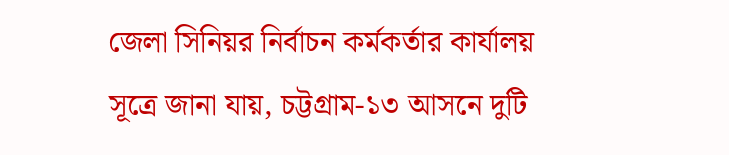জেলা সিনিয়র নির্বাচন কর্মকর্তার কার্যালয় সূত্রে জানা যায়, চট্টগ্রাম-১৩ আসনে দুটি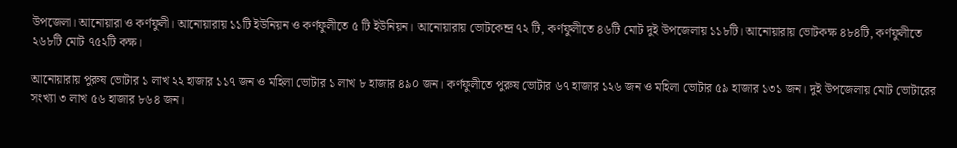উপজেলা। আনোয়ারা ও কর্ণফুলী। আনোয়ারায় ১১টি ইউনিয়ন ও কর্ণফুলীতে ৫ টি ইউনিয়ন। আনোয়ারায় ভোটকেন্দ্র ৭২ টি, কর্ণফুলীতে ৪৬টি মোট দুই উপজেলায় ১১৮টি। আনোয়ারায় ভোটকক্ষ ৪৮৪টি, কর্ণফুলীতে ২৬৮টি মোট ৭৫২টি কক্ষ।

আনোয়ারায় পুরুষ ভোটার ১ লাখ ২২ হাজার ১১৭ জন ও মহিলা ভোটার ১ লাখ ৮ হাজার ৪৯০ জন। কর্ণফুলীতে পুরুষ ভোটার ৬৭ হাজার ১২৬ জন ও মহিলা ভোটার ৫৯ হাজার ১৩১ জন। দুই উপজেলায় মোট ভোটারের সংখ্যা ৩ লাখ ৫৬ হাজার ৮৬৪ জন।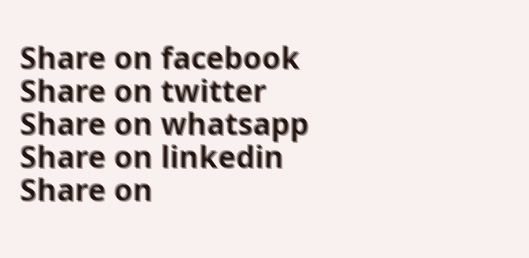Share on facebook
Share on twitter
Share on whatsapp
Share on linkedin
Share on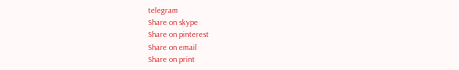telegram
Share on skype
Share on pinterest
Share on email
Share on print